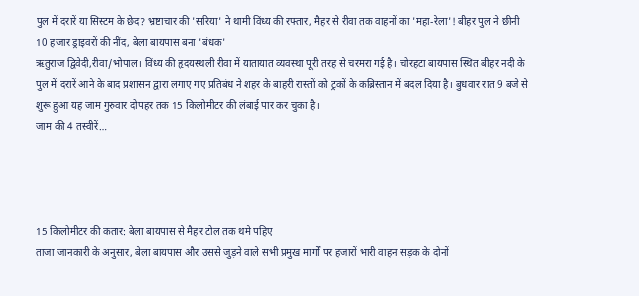पुल में दरारें या सिस्टम के छेद? भ्रष्टाचार की 'सरिया' ने थामी विंध्य की रफ्तार, मैहर से रीवा तक वाहनों का 'महा-रेला'! बीहर पुल ने छीनी 10 हजार ड्राइवरों की नींद, बेला बायपास बना 'बंधक'
ऋतुराज द्विवेदी,रीवा/भोपाल। विंध्य की हृदयस्थली रीवा में यातायात व्यवस्था पूरी तरह से चरमरा गई है। चोरहटा बायपास स्थित बीहर नदी के पुल में दरारें आने के बाद प्रशासन द्वारा लगाए गए प्रतिबंध ने शहर के बाहरी रास्तों को ट्रकों के कब्रिस्तान में बदल दिया है। बुधवार रात 9 बजे से शुरू हुआ यह जाम गुरुवार दोपहर तक 15 किलोमीटर की लंबाई पार कर चुका है।
जाम की 4 तस्वीरें…




15 किलोमीटर की कतार: बेला बायपास से मैहर टोल तक थमे पहिए
ताजा जानकारी के अनुसार, बेला बायपास और उससे जुड़ने वाले सभी प्रमुख मार्गों पर हजारों भारी वाहन सड़क के दोनों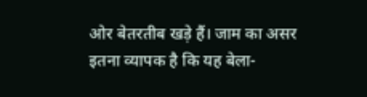ओर बेतरतीब खड़े हैं। जाम का असर इतना व्यापक है कि यह बेला-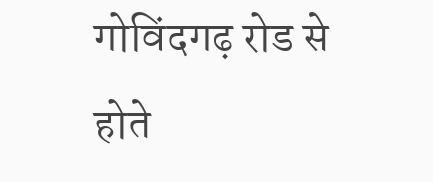गोविंदगढ़ रोड से होते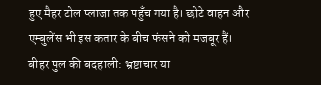हुए मैहर टोल प्लाजा तक पहुँच गया है। छोटे वाहन और एम्बुलेंस भी इस कतार के बीच फंसने को मजबूर हैं।
बीहर पुल की बदहाली: भ्रष्टाचार या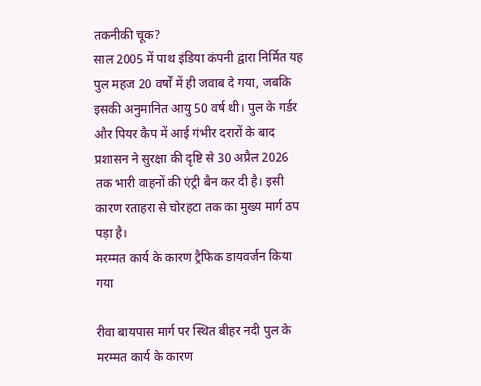तकनीकी चूक?
साल 2005 में पाथ इंडिया कंपनी द्वारा निर्मित यह पुल महज 20 वर्षों में ही जवाब दे गया, जबकि इसकी अनुमानित आयु 50 वर्ष थी। पुल के गर्डर और पियर कैप में आई गंभीर दरारों के बाद प्रशासन ने सुरक्षा की दृष्टि से 30 अप्रैल 2026 तक भारी वाहनों की एंट्री बैन कर दी है। इसी कारण रताहरा से चोरहटा तक का मुख्य मार्ग ठप पड़ा है।
मरम्मत कार्य के कारण ट्रैफिक डायवर्जन किया गया

रीवा बायपास मार्ग पर स्थित बीहर नदी पुल के मरम्मत कार्य के कारण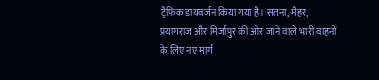ट्रैफिक डायवर्जन किया गया है। सतना, मैहर, प्रयागराज और मिर्जापुर की ओर जाने वाले भारी वाहनों के लिए नए मार्ग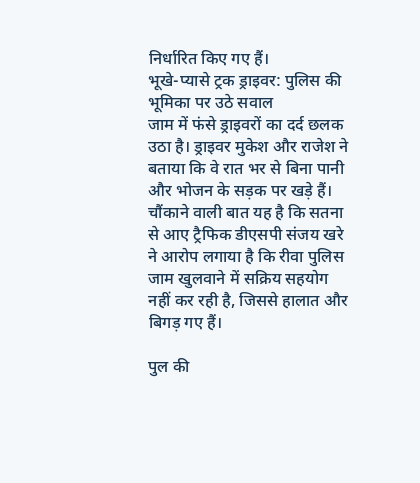निर्धारित किए गए हैं।
भूखे-प्यासे ट्रक ड्राइवर: पुलिस की भूमिका पर उठे सवाल
जाम में फंसे ड्राइवरों का दर्द छलक उठा है। ड्राइवर मुकेश और राजेश ने बताया कि वे रात भर से बिना पानी और भोजन के सड़क पर खड़े हैं। चौंकाने वाली बात यह है कि सतना से आए ट्रैफिक डीएसपी संजय खरे ने आरोप लगाया है कि रीवा पुलिस जाम खुलवाने में सक्रिय सहयोग नहीं कर रही है, जिससे हालात और बिगड़ गए हैं।

पुल की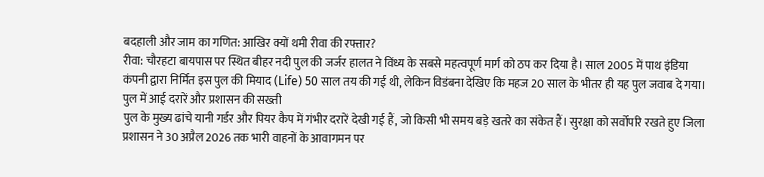बदहाली और जाम का गणित: आखिर क्यों थमी रीवा की रफ्तार?
रीवा: चौरहटा बायपास पर स्थित बीहर नदी पुल की जर्जर हालत ने विंध्य के सबसे महत्वपूर्ण मार्ग को ठप कर दिया है। साल 2005 में पाथ इंडिया कंपनी द्वारा निर्मित इस पुल की मियाद (Life) 50 साल तय की गई थी, लेकिन विडंबना देखिए कि महज 20 साल के भीतर ही यह पुल जवाब दे गया।
पुल में आई दरारें और प्रशासन की सख्ती
पुल के मुख्य ढांचे यानी गर्डर और पियर कैप में गंभीर दरारें देखी गई हैं, जो किसी भी समय बड़े खतरे का संकेत हैं। सुरक्षा को सर्वोपरि रखते हुए जिला प्रशासन ने 30 अप्रैल 2026 तक भारी वाहनों के आवागमन पर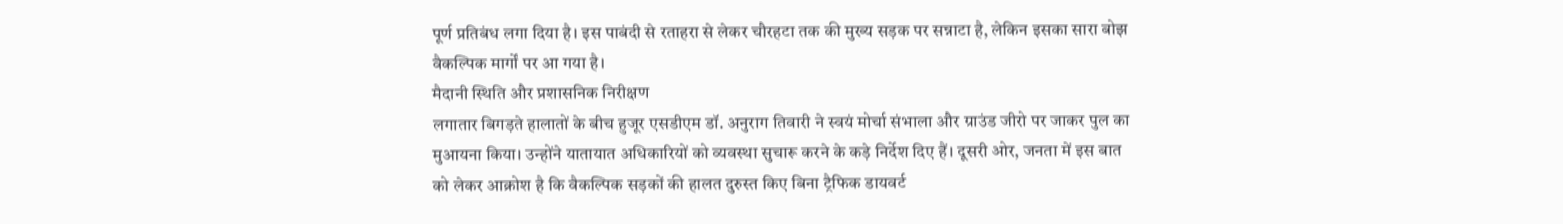पूर्ण प्रतिबंध लगा दिया है। इस पाबंदी से रताहरा से लेकर चौरहटा तक की मुख्य सड़क पर सन्नाटा है, लेकिन इसका सारा बोझ वैकल्पिक मार्गों पर आ गया है।
मैदानी स्थिति और प्रशासनिक निरीक्षण
लगातार बिगड़ते हालातों के बीच हुजूर एसडीएम डॉ. अनुराग तिवारी ने स्वयं मोर्चा संभाला और ग्राउंड जीरो पर जाकर पुल का मुआयना किया। उन्होंने यातायात अधिकारियों को व्यवस्था सुचारू करने के कड़े निर्देश दिए हैं। दूसरी ओर, जनता में इस बात को लेकर आक्रोश है कि वैकल्पिक सड़कों की हालत दुरुस्त किए बिना ट्रैफिक डायवर्ट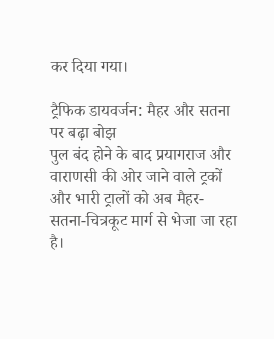कर दिया गया।

ट्रैफिक डायवर्जन: मैहर और सतना पर बढ़ा बोझ
पुल बंद होने के बाद प्रयागराज और वाराणसी की ओर जाने वाले ट्रकों और भारी ट्रालों को अब मैहर-सतना-चित्रकूट मार्ग से भेजा जा रहा है।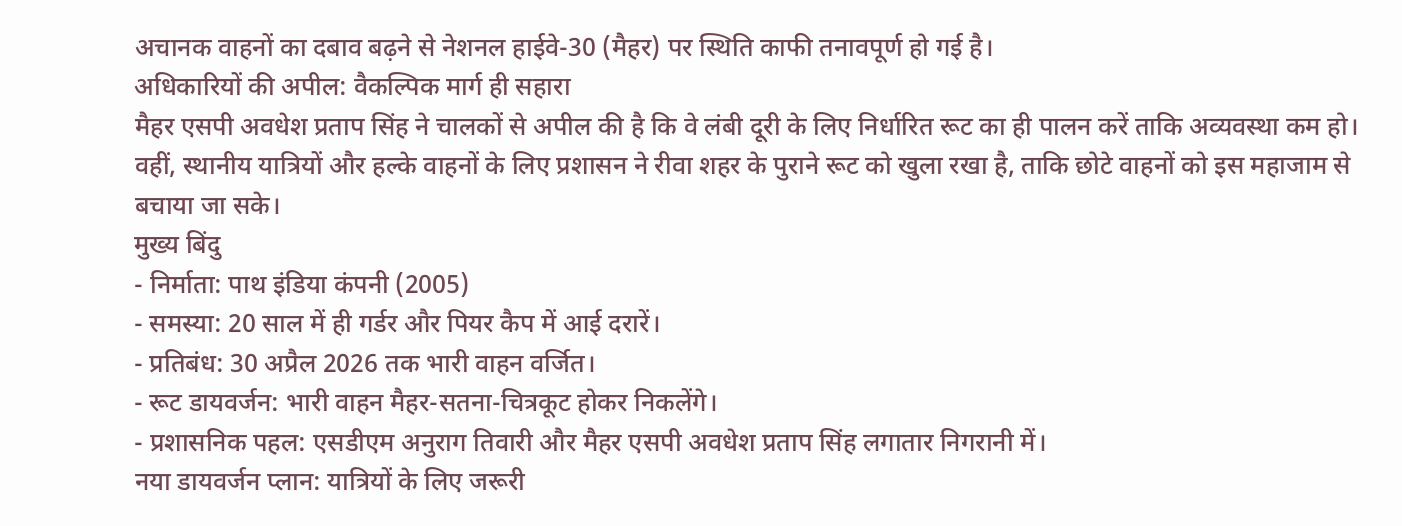अचानक वाहनों का दबाव बढ़ने से नेशनल हाईवे-30 (मैहर) पर स्थिति काफी तनावपूर्ण हो गई है।
अधिकारियों की अपील: वैकल्पिक मार्ग ही सहारा
मैहर एसपी अवधेश प्रताप सिंह ने चालकों से अपील की है कि वे लंबी दूरी के लिए निर्धारित रूट का ही पालन करें ताकि अव्यवस्था कम हो। वहीं, स्थानीय यात्रियों और हल्के वाहनों के लिए प्रशासन ने रीवा शहर के पुराने रूट को खुला रखा है, ताकि छोटे वाहनों को इस महाजाम से बचाया जा सके।
मुख्य बिंदु
- निर्माता: पाथ इंडिया कंपनी (2005)
- समस्या: 20 साल में ही गर्डर और पियर कैप में आई दरारें।
- प्रतिबंध: 30 अप्रैल 2026 तक भारी वाहन वर्जित।
- रूट डायवर्जन: भारी वाहन मैहर-सतना-चित्रकूट होकर निकलेंगे।
- प्रशासनिक पहल: एसडीएम अनुराग तिवारी और मैहर एसपी अवधेश प्रताप सिंह लगातार निगरानी में।
नया डायवर्जन प्लान: यात्रियों के लिए जरूरी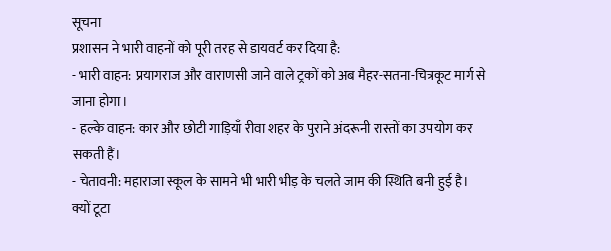सूचना
प्रशासन ने भारी वाहनों को पूरी तरह से डायवर्ट कर दिया है:
- भारी वाहन: प्रयागराज और वाराणसी जाने वाले ट्रकों को अब मैहर-सतना-चित्रकूट मार्ग से जाना होगा।
- हल्के वाहन: कार और छोटी गाड़ियाँ रीवा शहर के पुराने अंदरूनी रास्तों का उपयोग कर सकती हैं।
- चेतावनी: महाराजा स्कूल के सामने भी भारी भीड़ के चलते जाम की स्थिति बनी हुई है।
क्यों टूटा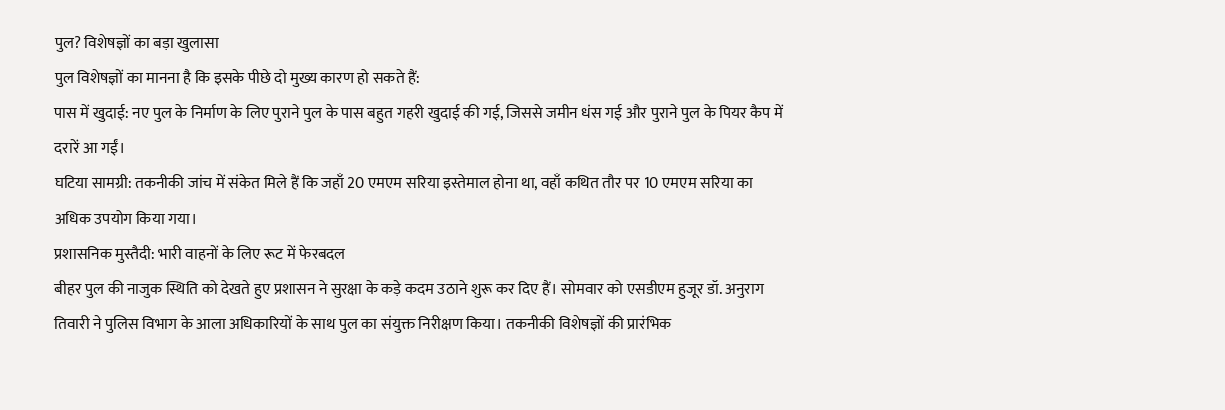पुल? विशेषज्ञों का बड़ा खुलासा
पुल विशेषज्ञों का मानना है कि इसके पीछे दो मुख्य कारण हो सकते हैं:
पास में खुदाई: नए पुल के निर्माण के लिए पुराने पुल के पास बहुत गहरी खुदाई की गई, जिससे जमीन धंस गई और पुराने पुल के पियर कैप में दरारें आ गईं।
घटिया सामग्री: तकनीकी जांच में संकेत मिले हैं कि जहाँ 20 एमएम सरिया इस्तेमाल होना था, वहाँ कथित तौर पर 10 एमएम सरिया का अधिक उपयोग किया गया।
प्रशासनिक मुस्तैदी: भारी वाहनों के लिए रूट में फेरबदल
बीहर पुल की नाजुक स्थिति को देखते हुए प्रशासन ने सुरक्षा के कड़े कदम उठाने शुरू कर दिए हैं। सोमवार को एसडीएम हुजूर डॉ. अनुराग तिवारी ने पुलिस विभाग के आला अधिकारियों के साथ पुल का संयुक्त निरीक्षण किया। तकनीकी विशेषज्ञों की प्रारंभिक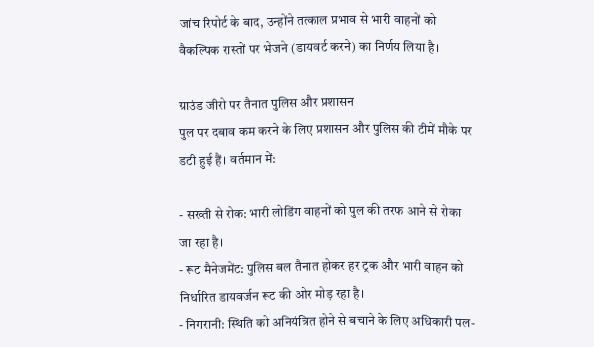जांच रिपोर्ट के बाद, उन्होंने तत्काल प्रभाव से भारी वाहनों को वैकल्पिक रास्तों पर भेजने (डायवर्ट करने) का निर्णय लिया है।

ग्राउंड जीरो पर तैनात पुलिस और प्रशासन
पुल पर दबाव कम करने के लिए प्रशासन और पुलिस की टीमें मौके पर डटी हुई हैं। वर्तमान में:

- सख्ती से रोक: भारी लोडिंग वाहनों को पुल की तरफ आने से रोका जा रहा है।
- रूट मैनेजमेंट: पुलिस बल तैनात होकर हर ट्रक और भारी वाहन को निर्धारित डायवर्जन रूट की ओर मोड़ रहा है।
- निगरानी: स्थिति को अनियंत्रित होने से बचाने के लिए अधिकारी पल-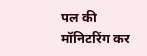पल की मॉनिटरिंग कर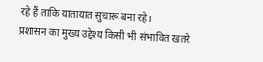रहे हैं ताकि यातायात सुचारू बना रहे।
प्रशासन का मुख्य उद्देश्य किसी भी संभावित खतरे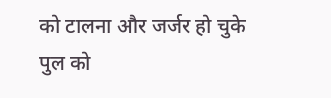को टालना और जर्जर हो चुके पुल को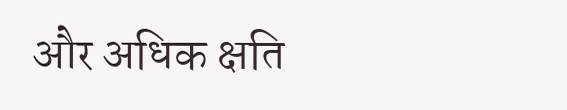और अधिक क्षति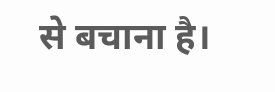से बचाना है।